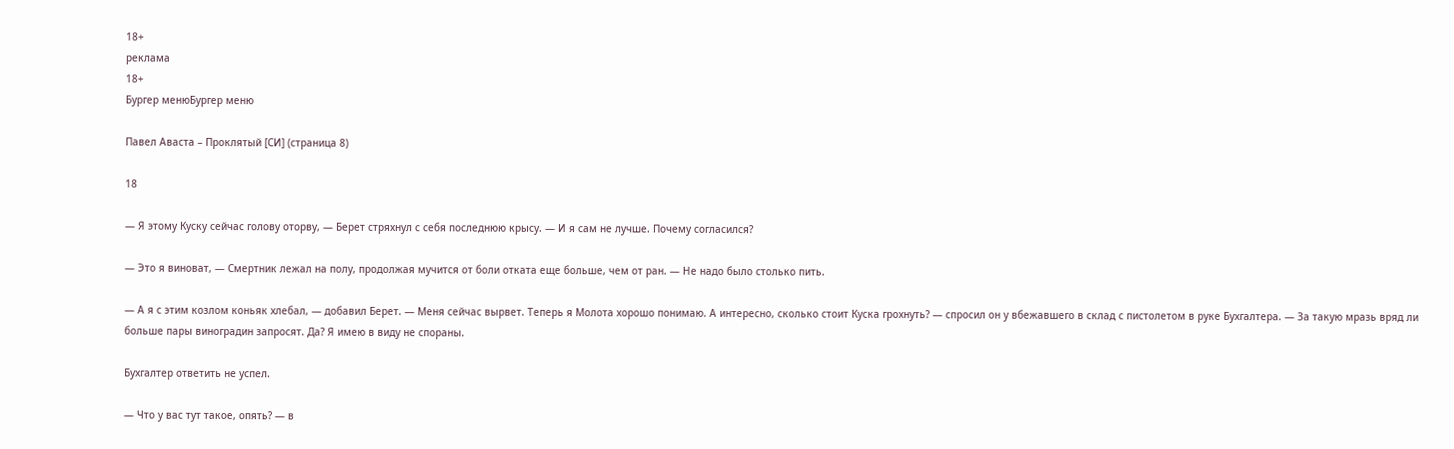18+
реклама
18+
Бургер менюБургер меню

Павел Аваста – Проклятый [СИ] (страница 8)

18

— Я этому Куску сейчас голову оторву, — Берет стряхнул с себя последнюю крысу. — И я сам не лучше. Почему согласился?

— Это я виноват, — Смертник лежал на полу, продолжая мучится от боли отката еще больше, чем от ран. — Не надо было столько пить.

— А я с этим козлом коньяк хлебал, — добавил Берет. — Меня сейчас вырвет. Теперь я Молота хорошо понимаю. А интересно, сколько стоит Куска грохнуть? — спросил он у вбежавшего в склад с пистолетом в руке Бухгалтера. — За такую мразь вряд ли больше пары виноградин запросят. Да? Я имею в виду не спораны.

Бухгалтер ответить не успел.

— Что у вас тут такое, опять? — в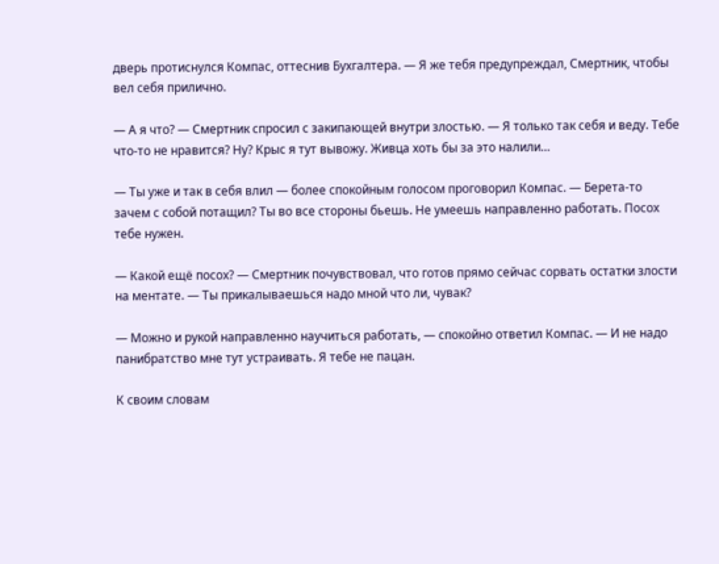дверь протиснулся Компас, оттеснив Бухгалтера. — Я же тебя предупреждал, Смертник, чтобы вел себя прилично.

— А я что? — Смертник спросил с закипающей внутри злостью. — Я только так себя и веду. Тебе что-то не нравится? Ну? Крыс я тут вывожу. Живца хоть бы за это налили…

— Ты уже и так в себя влил — более спокойным голосом проговорил Компас. — Берета-то зачем с собой потащил? Ты во все стороны бьешь. Не умеешь направленно работать. Посох тебе нужен.

— Какой ещё посох? — Смертник почувствовал, что готов прямо сейчас сорвать остатки злости на ментате. — Ты прикалываешься надо мной что ли, чувак?

— Можно и рукой направленно научиться работать, — спокойно ответил Компас. — И не надо панибратство мне тут устраивать. Я тебе не пацан.

К своим словам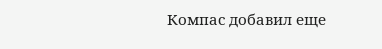Компас добавил еще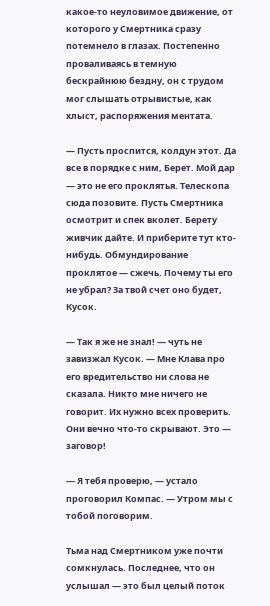какое-то неуловимое движение, от которого у Смертника сразу потемнело в глазах. Постепенно проваливаясь в темную бескрайнюю бездну, он с трудом мог слышать отрывистые, как хлыст, распоряжения ментата.

— Пусть проспится, колдун этот. Да все в порядке с ним, Берет. Мой дар — это не его проклятья. Телескопа сюда позовите. Пусть Смертника осмотрит и спек вколет. Берету живчик дайте. И приберите тут кто-нибудь. Обмундирование проклятое — сжечь. Почему ты его не убрал? За твой счет оно будет, Кусок.

— Так я же не знал! — чуть не завизжал Кусок. — Мне Клава про его вредительство ни слова не сказала. Никто мне ничего не говорит. Их нужно всех проверить. Они вечно что-то скрывают. Это — заговор!

— Я тебя проверю, — устало проговорил Компас. — Утром мы с тобой поговорим.

Тьма над Смертником уже почти сомкнулась. Последнее, что он услышал — это был целый поток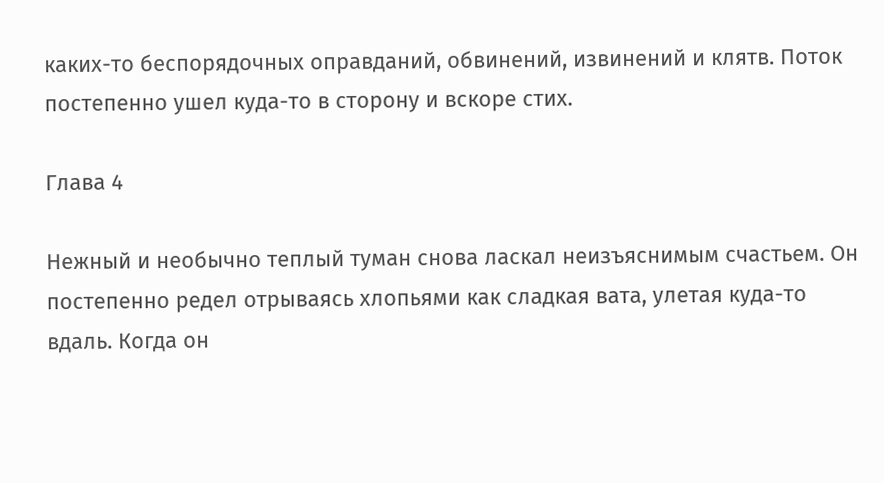каких-то беспорядочных оправданий, обвинений, извинений и клятв. Поток постепенно ушел куда-то в сторону и вскоре стих.

Глава 4

Нежный и необычно теплый туман снова ласкал неизъяснимым счастьем. Он постепенно редел отрываясь хлопьями как сладкая вата, улетая куда-то вдаль. Когда он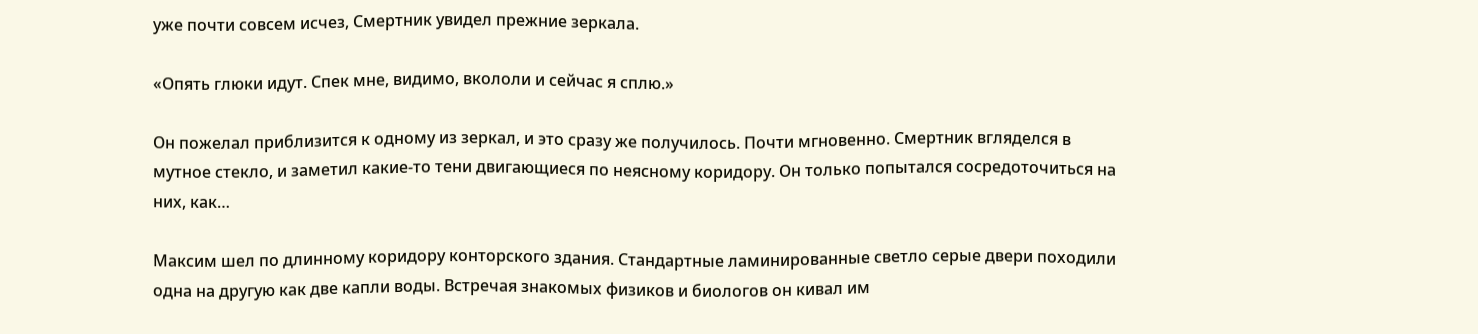уже почти совсем исчез, Смертник увидел прежние зеркала.

«Опять глюки идут. Спек мне, видимо, вкололи и сейчас я сплю.»

Он пожелал приблизится к одному из зеркал, и это сразу же получилось. Почти мгновенно. Смертник вгляделся в мутное стекло, и заметил какие-то тени двигающиеся по неясному коридору. Он только попытался сосредоточиться на них, как…

Максим шел по длинному коридору конторского здания. Стандартные ламинированные светло серые двери походили одна на другую как две капли воды. Встречая знакомых физиков и биологов он кивал им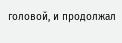головой, и продолжал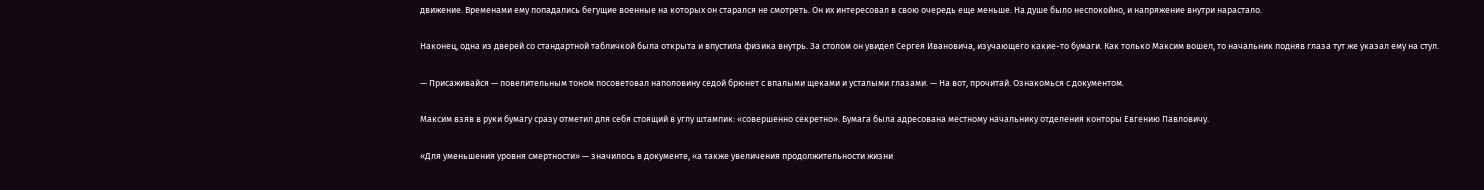движение. Временами ему попадались бегущие военные на которых он старался не смотреть. Он их интересовал в свою очередь еще меньше. На душе было неспокойно, и напряжение внутри нарастало.

Наконец, одна из дверей со стандартной табличкой была открыта и впустила физика внутрь. За столом он увидел Сергея Ивановича, изучающего какие-то бумаги. Как только Максим вошел, то начальник подняв глаза тут же указал ему на стул.

— Присаживайся — повелительным тоном посоветовал наполовину седой брюнет с впалыми щеками и усталыми глазами. — На вот, прочитай. Ознакомься с документом.

Максим взяв в руки бумагу сразу отметил для себя стоящий в углу штампик: «совершенно секретно». Бумага была адресована местному начальнику отделения конторы Евгению Павловичу.

«Для уменьшения уровня смертности» — значилось в документе, «а также увеличения продолжительности жизни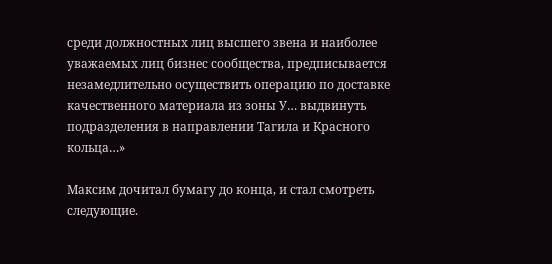среди должностных лиц высшего звена и наиболее уважаемых лиц бизнес сообщества, предписывается незамедлительно осуществить операцию по доставке качественного материала из зоны У… выдвинуть подразделения в направлении Тагила и Красного кольца…»

Максим дочитал бумагу до конца, и стал смотреть следующие.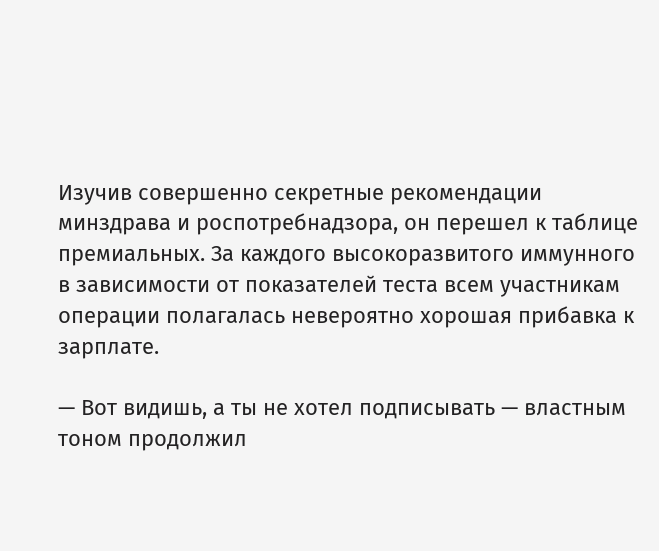Изучив совершенно секретные рекомендации минздрава и роспотребнадзора, он перешел к таблице премиальных. За каждого высокоразвитого иммунного в зависимости от показателей теста всем участникам операции полагалась невероятно хорошая прибавка к зарплате.

— Вот видишь, а ты не хотел подписывать — властным тоном продолжил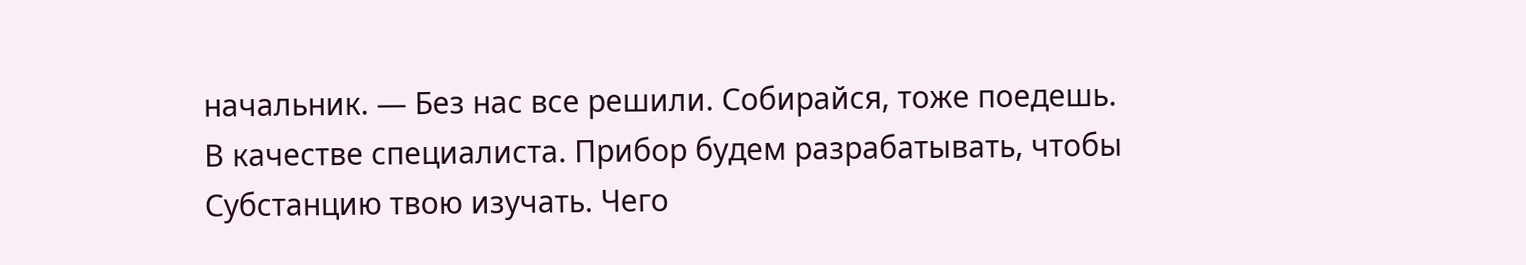начальник. — Без нас все решили. Собирайся, тоже поедешь. В качестве специалиста. Прибор будем разрабатывать, чтобы Субстанцию твою изучать. Чего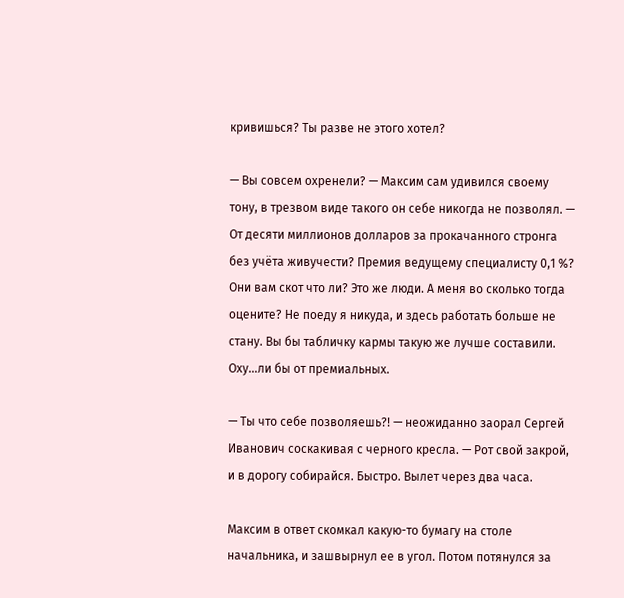кривишься? Ты разве не этого хотел?

— Вы совсем охренели? — Максим сам удивился своему тону, в трезвом виде такого он себе никогда не позволял. — От десяти миллионов долларов за прокачанного стронга без учёта живучести? Премия ведущему специалисту 0,1 %? Они вам скот что ли? Это же люди. А меня во сколько тогда оцените? Не поеду я никуда, и здесь работать больше не стану. Вы бы табличку кармы такую же лучше составили. Оху…ли бы от премиальных.

— Ты что себе позволяешь?! — неожиданно заорал Сергей Иванович соскакивая с черного кресла. — Рот свой закрой, и в дорогу собирайся. Быстро. Вылет через два часа.

Максим в ответ скомкал какую-то бумагу на столе начальника, и зашвырнул ее в угол. Потом потянулся за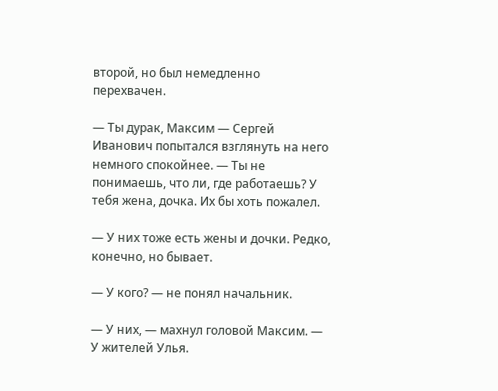второй, но был немедленно перехвачен.

— Ты дурак, Максим — Сергей Иванович попытался взглянуть на него немного спокойнее. — Ты не понимаешь, что ли, где работаешь? У тебя жена, дочка. Их бы хоть пожалел.

— У них тоже есть жены и дочки. Редко, конечно, но бывает.

— У кого? — не понял начальник.

— У них, — махнул головой Максим. — У жителей Улья.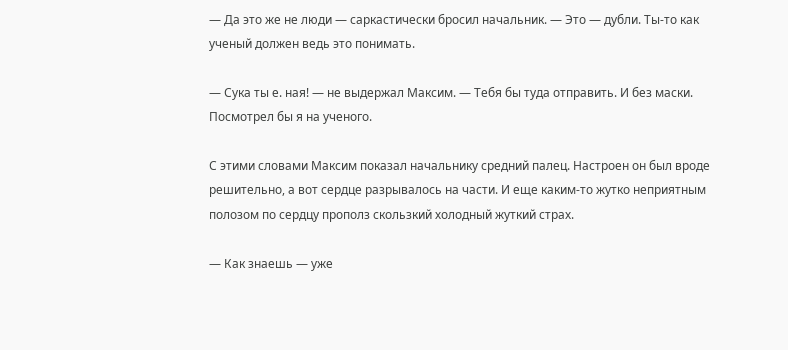— Да это же не люди — саркастически бросил начальник. — Это — дубли. Ты-то как ученый должен ведь это понимать.

— Сука ты е. ная! — не выдержал Максим. — Тебя бы туда отправить. И без маски. Посмотрел бы я на ученого.

С этими словами Максим показал начальнику средний палец. Настроен он был вроде решительно, а вот сердце разрывалось на части. И еще каким-то жутко неприятным полозом по сердцу прополз скользкий холодный жуткий страх.

— Как знаешь — уже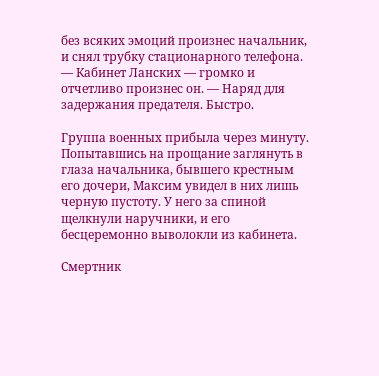без всяких эмоций произнес начальник, и снял трубку стационарного телефона. — Кабинет Ланских — громко и отчетливо произнес он. — Наряд для задержания предателя. Быстро.

Группа военных прибыла через минуту. Попытавшись на прощание заглянуть в глаза начальника, бывшего крестным его дочери, Максим увидел в них лишь черную пустоту. У него за спиной щелкнули наручники, и его бесцеремонно выволокли из кабинета.

Смертник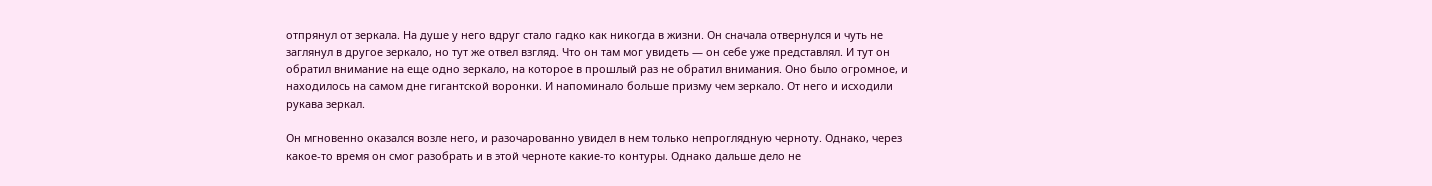отпрянул от зеркала. На душе у него вдруг стало гадко как никогда в жизни. Он сначала отвернулся и чуть не заглянул в другое зеркало, но тут же отвел взгляд. Что он там мог увидеть — он себе уже представлял. И тут он обратил внимание на еще одно зеркало, на которое в прошлый раз не обратил внимания. Оно было огромное, и находилось на самом дне гигантской воронки. И напоминало больше призму чем зеркало. От него и исходили рукава зеркал.

Он мгновенно оказался возле него, и разочарованно увидел в нем только непроглядную черноту. Однако, через какое-то время он смог разобрать и в этой черноте какие-то контуры. Однако дальше дело не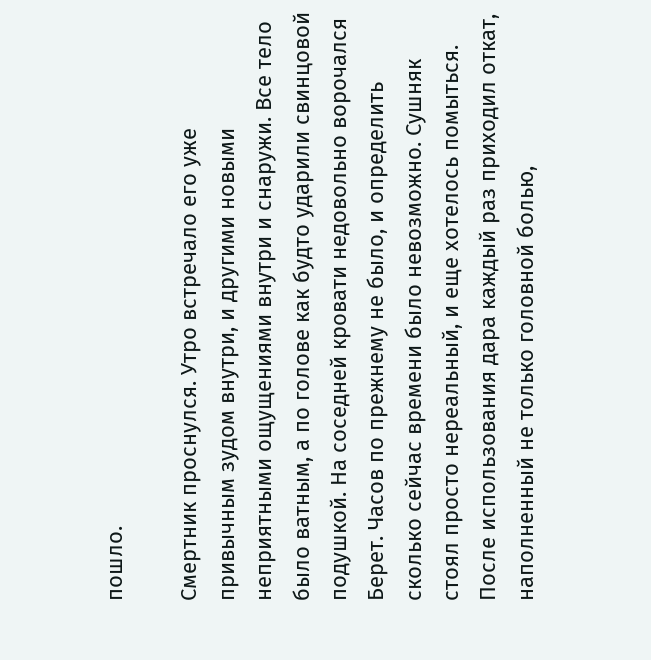пошло.

Смертник проснулся. Утро встречало его уже привычным зудом внутри, и другими новыми неприятными ощущениями внутри и снаружи. Все тело было ватным, а по голове как будто ударили свинцовой подушкой. На соседней кровати недовольно ворочался Берет. Часов по прежнему не было, и определить сколько сейчас времени было невозможно. Сушняк стоял просто нереальный, и еще хотелось помыться. После использования дара каждый раз приходил откат, наполненный не только головной болью,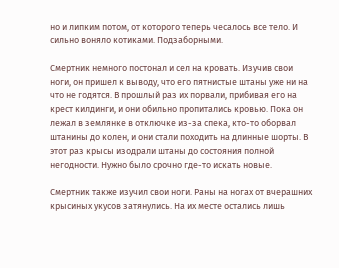но и липким потом, от которого теперь чесалось все тело. И сильно воняло котиками. Подзаборными.

Смертник немного постонал и сел на кровать. Изучив свои ноги, он пришел к выводу, что его пятнистые штаны уже ни на что не годятся. В прошлый раз их порвали, прибивая его на крест килдинги, и они обильно пропитались кровью. Пока он лежал в землянке в отключке из-за спека, кто-то оборвал штанины до колен, и они стали походить на длинные шорты. В этот раз крысы изодрали штаны до состояния полной негодности. Нужно было срочно где-то искать новые.

Смертник также изучил свои ноги. Раны на ногах от вчерашних крысиных укусов затянулись. На их месте остались лишь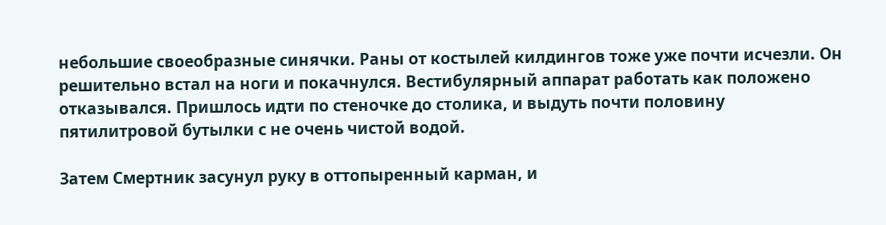небольшие своеобразные синячки. Раны от костылей килдингов тоже уже почти исчезли. Он решительно встал на ноги и покачнулся. Вестибулярный аппарат работать как положено отказывался. Пришлось идти по стеночке до столика, и выдуть почти половину пятилитровой бутылки с не очень чистой водой.

Затем Смертник засунул руку в оттопыренный карман, и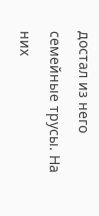достал из него семейные трусы. На них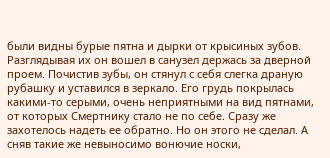были видны бурые пятна и дырки от крысиных зубов. Разглядывая их он вошел в санузел держась за дверной проем. Почистив зубы, он стянул с себя слегка драную рубашку и уставился в зеркало. Его грудь покрылась какими-то серыми, очень неприятными на вид пятнами, от которых Смертнику стало не по себе. Сразу же захотелось надеть ее обратно. Но он этого не сделал. А сняв такие же невыносимо вонючие носки,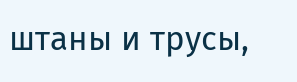штаны и трусы,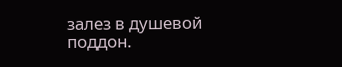залез в душевой поддон.